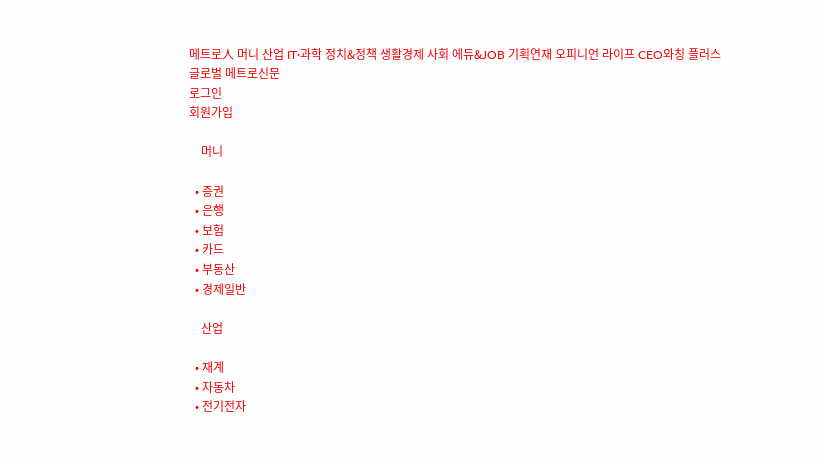메트로人 머니 산업 IT·과학 정치&정책 생활경제 사회 에듀&JOB 기획연재 오피니언 라이프 CEO와칭 플러스
글로벌 메트로신문
로그인
회원가입

    머니

  • 증권
  • 은행
  • 보험
  • 카드
  • 부동산
  • 경제일반

    산업

  • 재계
  • 자동차
  • 전기전자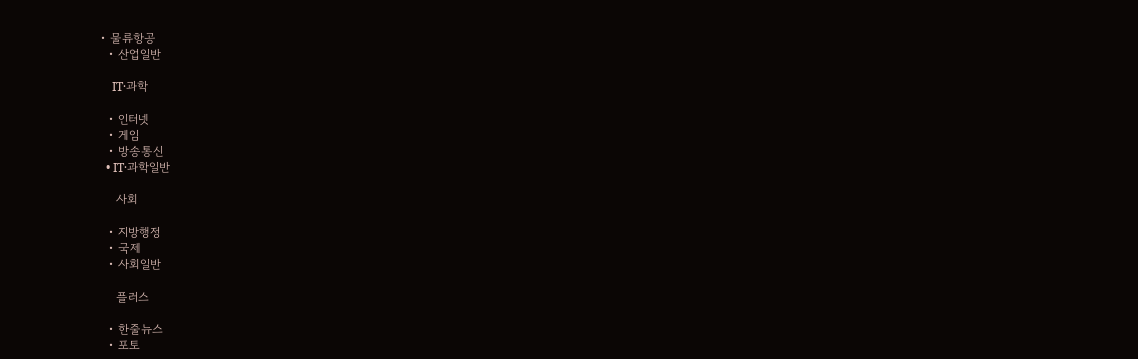• 물류항공
  • 산업일반

    IT·과학

  • 인터넷
  • 게임
  • 방송통신
  • IT·과학일반

    사회

  • 지방행정
  • 국제
  • 사회일반

    플러스

  • 한줄뉴스
  • 포토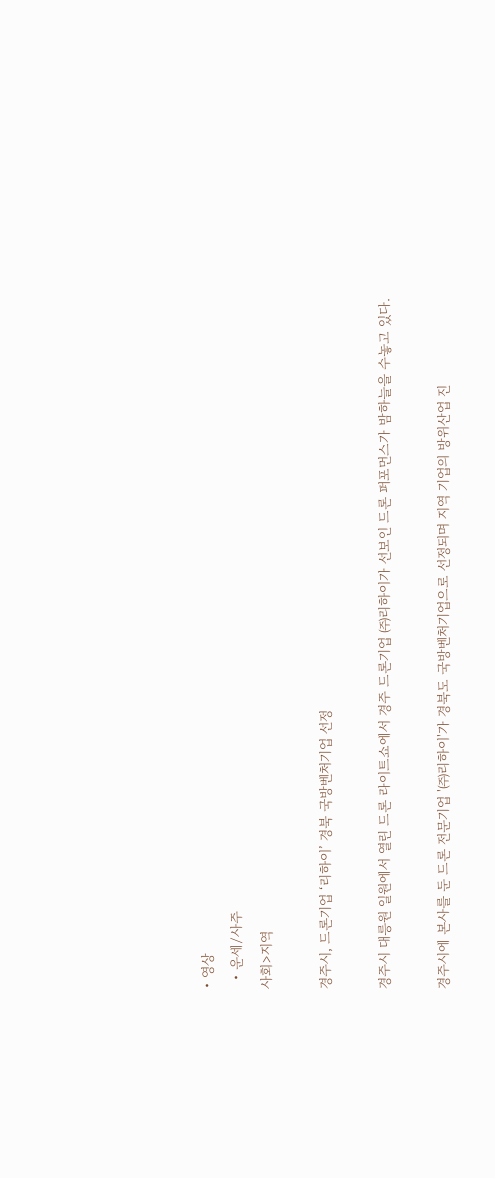• 영상
  • 운세/사주
사회>지역

경주시, 드론기업 ‘리하이’ 경북 국방벤처기업 선정

경주시 대릉원 일원에서 열린 드론 라이트쇼에서 경주 드론기업 ㈜리하이가 선보인 드론 퍼포먼스가 밤하늘을 수놓고 있다.

경주시에 본사를 둔 드론 전문기업 '㈜리하이'가 경북도 국방벤처기업으로 선정되며 지역 기업의 방위산업 진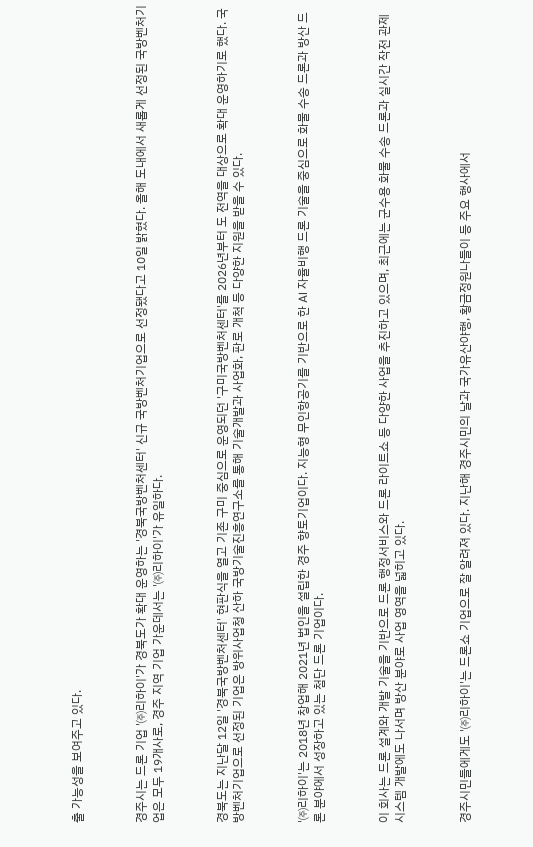출 가능성을 보여주고 있다.



경주시는 드론 기업 '㈜리하이'가 경북도가 확대 운영하는 '경북국방벤처센터' 신규 국방벤처기업으로 선정됐다고 10일 밝혔다. 올해 도내에서 새롭게 선정된 국방벤처기업은 모두 19개사로, 경주 지역 기업 가운데서는 '㈜리하이'가 유일하다.



경북도는 지난달 12일 '경북국방벤처센터' 현판식을 열고 기존 구미 중심으로 운영되던 '구미국방벤처센터'를 2026년부터 도 전역을 대상으로 확대 운영하기로 했다. 국방벤처기업으로 선정된 기업은 방위사업청 산하 국방기술진흥연구소를 통해 기술개발과 사업화, 판로 개척 등 다양한 지원을 받을 수 있다.



'㈜리하이'는 2018년 창업해 2021년 법인을 설립한 경주 향토기업이다. 지능형 무인항공기를 기반으로 한 AI 자율비행 드론 기술을 중심으로 화물 수송 드론과 방산 드론 분야에서 성장하고 있는 첨단 드론 기업이다.



이 회사는 드론 설계와 개발 기술을 기반으로 드론 행정서비스와 드론 라이트쇼 등 다양한 사업을 추진하고 있으며, 최근에는 군수용 화물 수송 드론과 실시간 작전 관제 시스템 개발에도 나서며 방산 분야로 사업 영역을 넓히고 있다.



경주시민들에게도 '㈜리하이'는 드론쇼 기업으로 잘 알려져 있다. 지난해 경주시민의 날과 국가유산야행, 황금정원나들이 등 주요 행사에서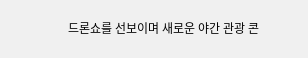드론쇼를 선보이며 새로운 야간 관광 콘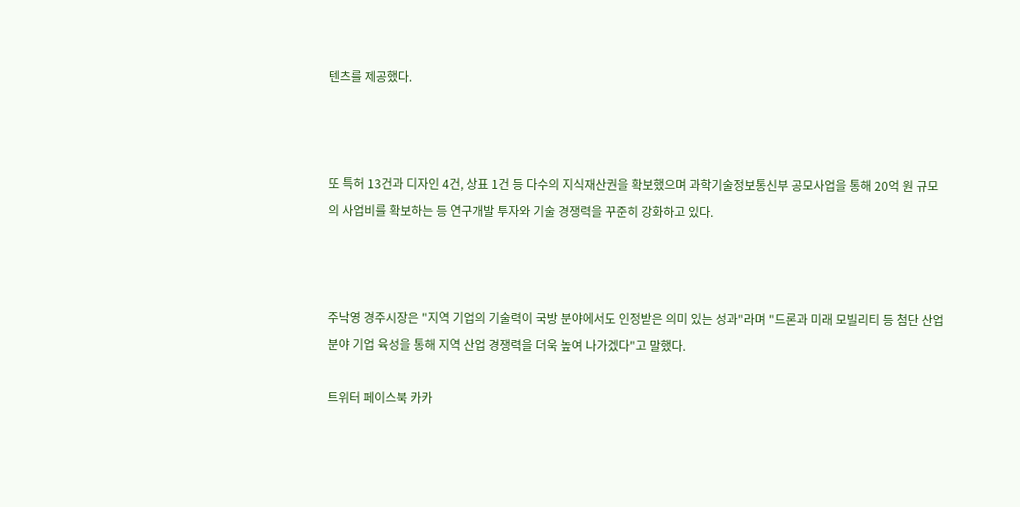텐츠를 제공했다.



또 특허 13건과 디자인 4건, 상표 1건 등 다수의 지식재산권을 확보했으며 과학기술정보통신부 공모사업을 통해 20억 원 규모의 사업비를 확보하는 등 연구개발 투자와 기술 경쟁력을 꾸준히 강화하고 있다.



주낙영 경주시장은 "지역 기업의 기술력이 국방 분야에서도 인정받은 의미 있는 성과"라며 "드론과 미래 모빌리티 등 첨단 산업 분야 기업 육성을 통해 지역 산업 경쟁력을 더욱 높여 나가겠다"고 말했다.

트위터 페이스북 카카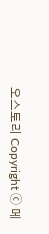오스토리 Copyright ⓒ 메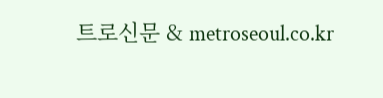트로신문 & metroseoul.co.kr